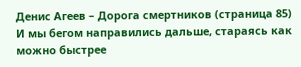Денис Агеев – Дорога смертников (страница 85)
И мы бегом направились дальше, стараясь как можно быстрее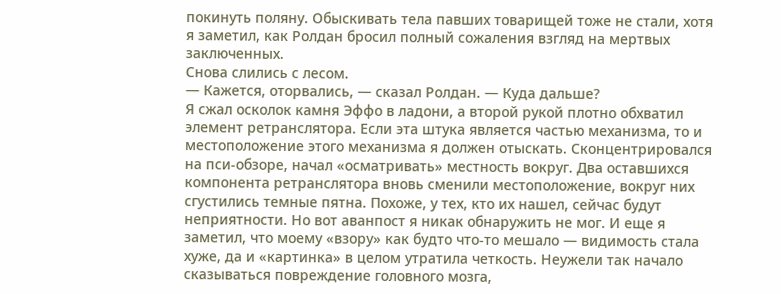покинуть поляну. Обыскивать тела павших товарищей тоже не стали, хотя я заметил, как Ролдан бросил полный сожаления взгляд на мертвых заключенных.
Снова слились с лесом.
— Кажется, оторвались, — сказал Ролдан. — Куда дальше?
Я сжал осколок камня Эффо в ладони, а второй рукой плотно обхватил элемент ретранслятора. Если эта штука является частью механизма, то и местоположение этого механизма я должен отыскать. Сконцентрировался на пси-обзоре, начал «осматривать» местность вокруг. Два оставшихся компонента ретранслятора вновь сменили местоположение, вокруг них сгустились темные пятна. Похоже, у тех, кто их нашел, сейчас будут неприятности. Но вот аванпост я никак обнаружить не мог. И еще я заметил, что моему «взору» как будто что-то мешало — видимость стала хуже, да и «картинка» в целом утратила четкость. Неужели так начало сказываться повреждение головного мозга,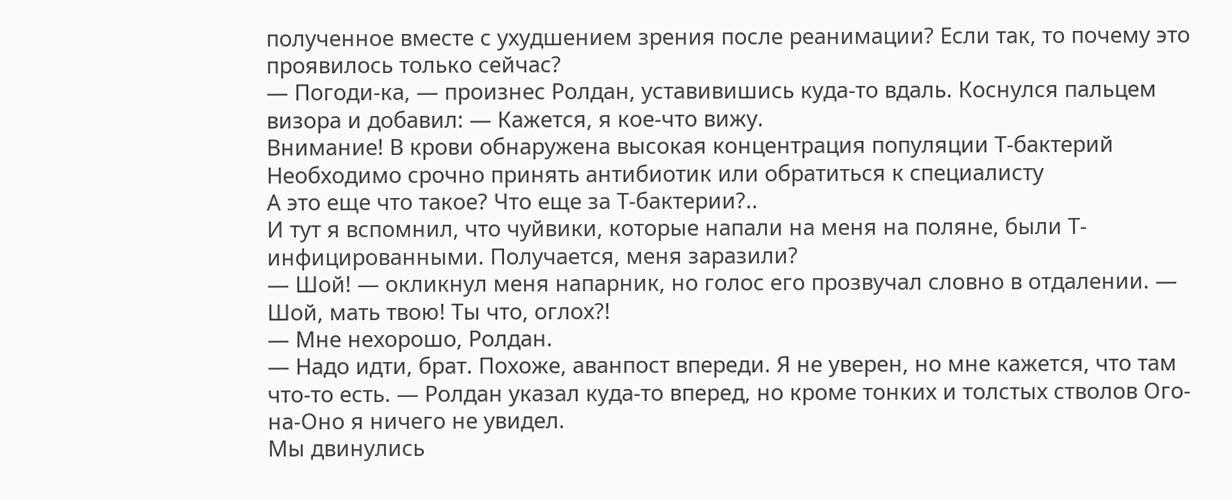полученное вместе с ухудшением зрения после реанимации? Если так, то почему это проявилось только сейчас?
— Погоди-ка, — произнес Ролдан, уставивишись куда-то вдаль. Коснулся пальцем визора и добавил: — Кажется, я кое-что вижу.
Внимание! В крови обнаружена высокая концентрация популяции Т-бактерий
Необходимо срочно принять антибиотик или обратиться к специалисту
А это еще что такое? Что еще за Т-бактерии?..
И тут я вспомнил, что чуйвики, которые напали на меня на поляне, были Т-инфицированными. Получается, меня заразили?
— Шой! — окликнул меня напарник, но голос его прозвучал словно в отдалении. — Шой, мать твою! Ты что, оглох?!
— Мне нехорошо, Ролдан.
— Надо идти, брат. Похоже, аванпост впереди. Я не уверен, но мне кажется, что там что-то есть. — Ролдан указал куда-то вперед, но кроме тонких и толстых стволов Ого-на-Оно я ничего не увидел.
Мы двинулись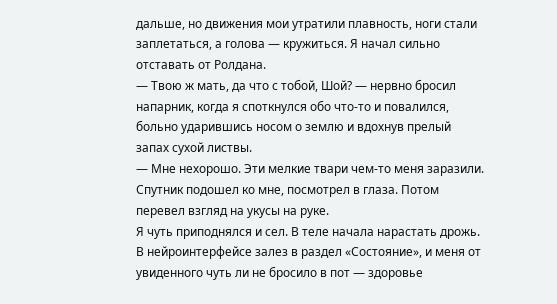дальше, но движения мои утратили плавность, ноги стали заплетаться, а голова — кружиться. Я начал сильно отставать от Ролдана.
— Твою ж мать, да что с тобой, Шой? — нервно бросил напарник, когда я споткнулся обо что-то и повалился, больно ударившись носом о землю и вдохнув прелый запах сухой листвы.
— Мне нехорошо. Эти мелкие твари чем-то меня заразили.
Спутник подошел ко мне, посмотрел в глаза. Потом перевел взгляд на укусы на руке.
Я чуть приподнялся и сел. В теле начала нарастать дрожь. В нейроинтерфейсе залез в раздел «Состояние», и меня от увиденного чуть ли не бросило в пот — здоровье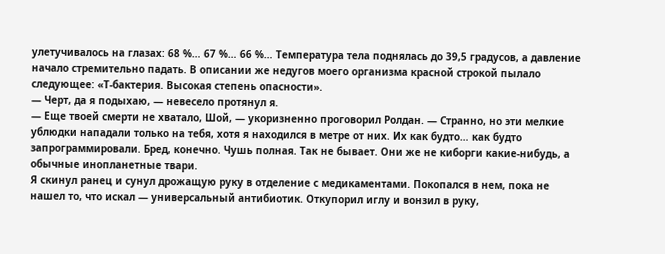улетучивалось на глазах: 68 %… 67 %… 66 %… Температура тела поднялась до 39,5 градусов, а давление начало стремительно падать. В описании же недугов моего организма красной строкой пылало следующее: «Т-бактерия. Высокая степень опасности».
— Черт, да я подыхаю, — невесело протянул я.
— Еще твоей смерти не хватало, Шой, — укоризненно проговорил Ролдан. — Странно, но эти мелкие ублюдки нападали только на тебя, хотя я находился в метре от них. Их как будто… как будто запрограммировали. Бред, конечно. Чушь полная. Так не бывает. Они же не киборги какие-нибудь, а обычные инопланетные твари.
Я скинул ранец и сунул дрожащую руку в отделение с медикаментами. Покопался в нем, пока не нашел то, что искал — универсальный антибиотик. Откупорил иглу и вонзил в руку,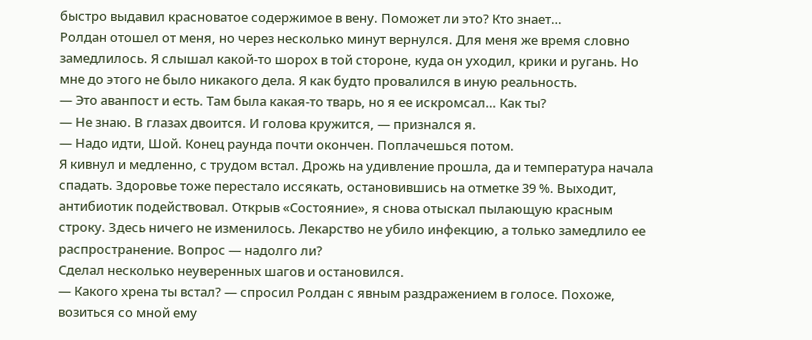быстро выдавил красноватое содержимое в вену. Поможет ли это? Кто знает…
Ролдан отошел от меня, но через несколько минут вернулся. Для меня же время словно замедлилось. Я слышал какой-то шорох в той стороне, куда он уходил, крики и ругань. Но мне до этого не было никакого дела. Я как будто провалился в иную реальность.
— Это аванпост и есть. Там была какая-то тварь, но я ее искромсал… Как ты?
— Не знаю. В глазах двоится. И голова кружится, — признался я.
— Надо идти, Шой. Конец раунда почти окончен. Поплачешься потом.
Я кивнул и медленно, с трудом встал. Дрожь на удивление прошла, да и температура начала спадать. Здоровье тоже перестало иссякать, остановившись на отметке 39 %. Выходит, антибиотик подействовал. Открыв «Состояние», я снова отыскал пылающую красным строку. Здесь ничего не изменилось. Лекарство не убило инфекцию, а только замедлило ее распространение. Вопрос — надолго ли?
Сделал несколько неуверенных шагов и остановился.
— Какого хрена ты встал? — спросил Ролдан с явным раздражением в голосе. Похоже, возиться со мной ему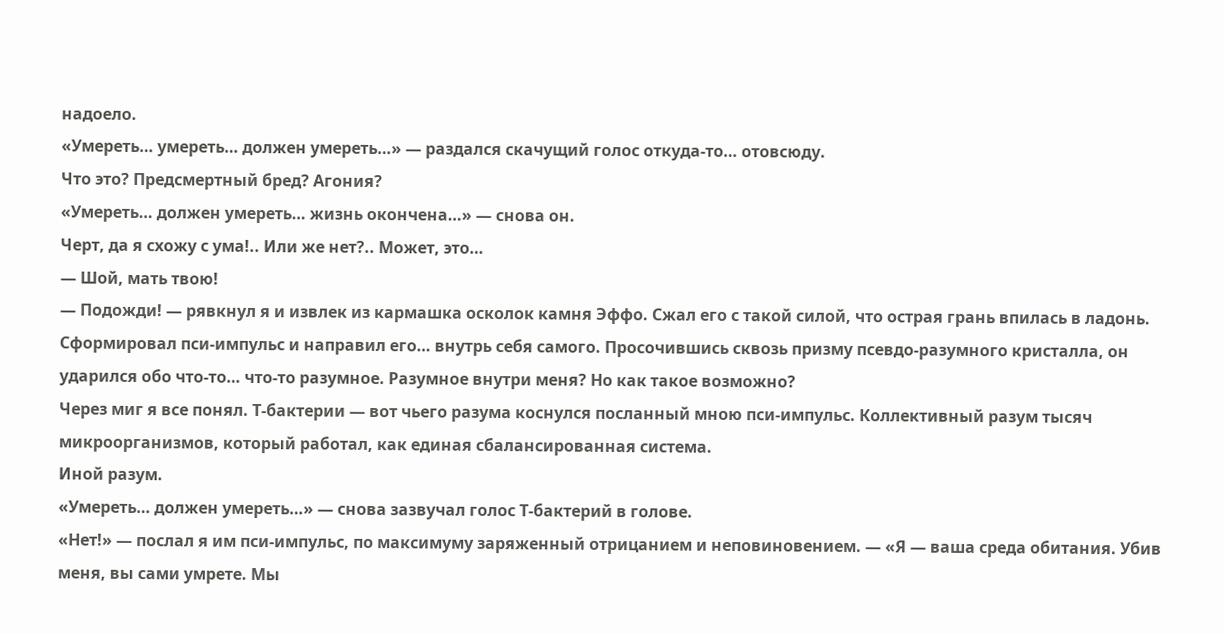надоело.
«Умереть… умереть… должен умереть…» — раздался скачущий голос откуда-то… отовсюду.
Что это? Предсмертный бред? Агония?
«Умереть… должен умереть… жизнь окончена…» — снова он.
Черт, да я схожу с ума!.. Или же нет?.. Может, это…
— Шой, мать твою!
— Подожди! — рявкнул я и извлек из кармашка осколок камня Эффо. Сжал его с такой силой, что острая грань впилась в ладонь. Сформировал пси-импульс и направил его… внутрь себя самого. Просочившись сквозь призму псевдо-разумного кристалла, он ударился обо что-то… что-то разумное. Разумное внутри меня? Но как такое возможно?
Через миг я все понял. Т-бактерии — вот чьего разума коснулся посланный мною пси-импульс. Коллективный разум тысяч микроорганизмов, который работал, как единая сбалансированная система.
Иной разум.
«Умереть… должен умереть…» — снова зазвучал голос Т-бактерий в голове.
«Нет!» — послал я им пси-импульс, по максимуму заряженный отрицанием и неповиновением. — «Я — ваша среда обитания. Убив меня, вы сами умрете. Мы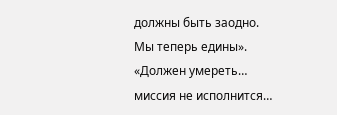должны быть заодно. Мы теперь едины».
«Должен умереть… миссия не исполнится…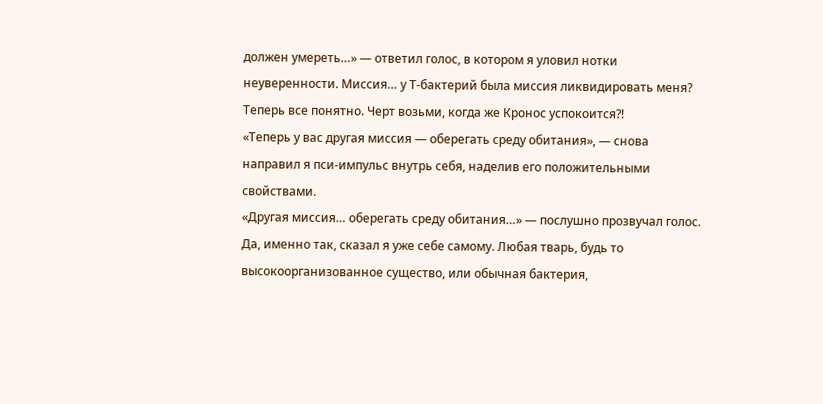должен умереть…» — ответил голос, в котором я уловил нотки неуверенности. Миссия… у Т-бактерий была миссия ликвидировать меня? Теперь все понятно. Черт возьми, когда же Кронос успокоится?!
«Теперь у вас другая миссия — оберегать среду обитания», — снова направил я пси-импульс внутрь себя, наделив его положительными свойствами.
«Другая миссия… оберегать среду обитания…» — послушно прозвучал голос.
Да, именно так, сказал я уже себе самому. Любая тварь, будь то высокоорганизованное существо, или обычная бактерия,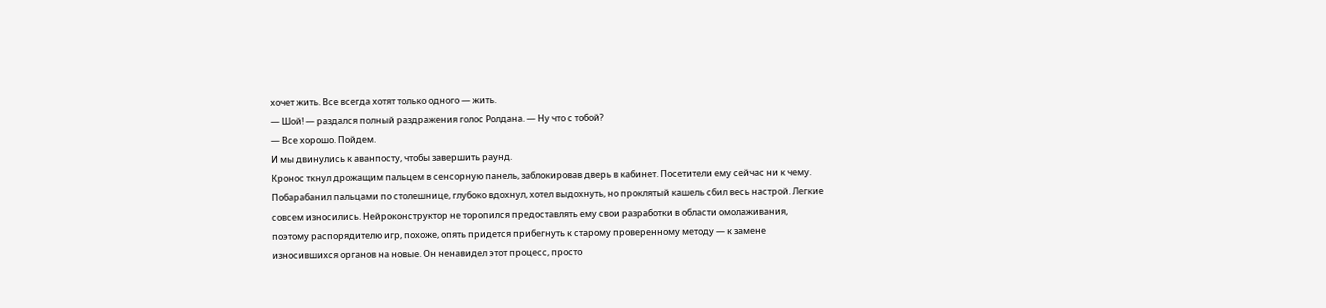хочет жить. Все всегда хотят только одного — жить.
— Шой! — раздался полный раздражения голос Ролдана. — Ну что с тобой?
— Все хорошо. Пойдем.
И мы двинулись к аванпосту, чтобы завершить раунд.
Кронос ткнул дрожащим пальцем в сенсорную панель, заблокировав дверь в кабинет. Посетители ему сейчас ни к чему.
Побарабанил пальцами по столешнице, глубоко вдохнул, хотел выдохнуть, но проклятый кашель сбил весь настрой. Легкие совсем износились. Нейроконструктор не торопился предоставлять ему свои разработки в области омолаживания, поэтому распорядителю игр, похоже, опять придется прибегнуть к старому проверенному методу — к замене износившихся органов на новые. Он ненавидел этот процесс, просто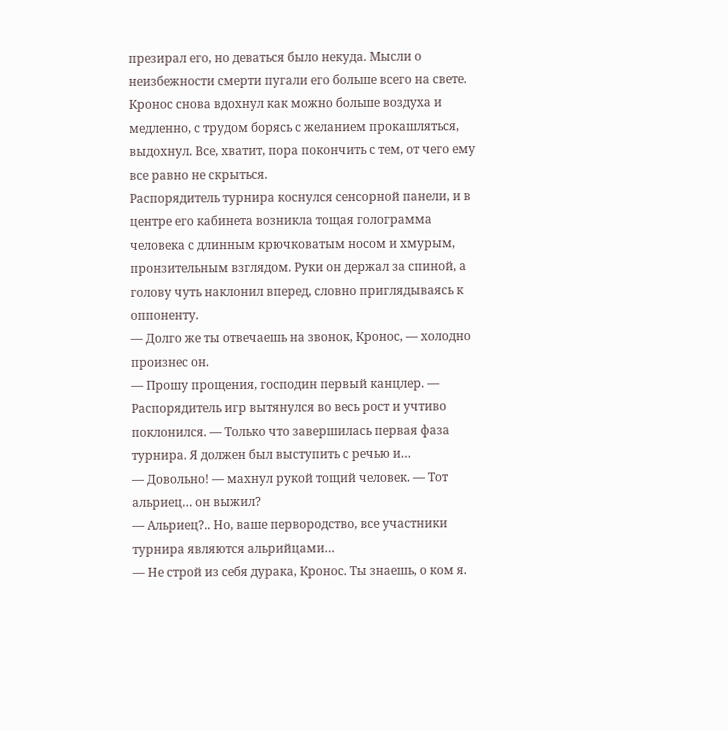презирал его, но деваться было некуда. Мысли о неизбежности смерти пугали его больше всего на свете.
Кронос снова вдохнул как можно больше воздуха и медленно, с трудом борясь с желанием прокашляться, выдохнул. Все, хватит, пора покончить с тем, от чего ему все равно не скрыться.
Распорядитель турнира коснулся сенсорной панели, и в центре его кабинета возникла тощая голограмма человека с длинным крючковатым носом и хмурым, пронзительным взглядом. Руки он держал за спиной, а голову чуть наклонил вперед, словно приглядываясь к оппоненту.
— Долго же ты отвечаешь на звонок, Кронос, — холодно произнес он.
— Прошу прощения, господин первый канцлер. — Распорядитель игр вытянулся во весь рост и учтиво поклонился. — Только что завершилась первая фаза турнира. Я должен был выступить с речью и…
— Довольно! — махнул рукой тощий человек. — Тот альриец… он выжил?
— Альриец?.. Но, ваше первородство, все участники турнира являются альрийцами…
— Не строй из себя дурака, Кронос. Ты знаешь, о ком я.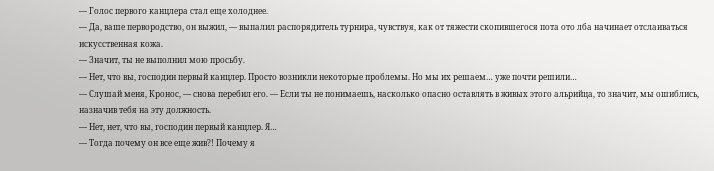— Голос первого канцлера стал еще холоднее.
— Да, ваше первородство, он выжил, — выпалил распорядитель турнира, чувствуя, как от тяжести скопившегося пота ото лба начинает отслаиваться искусственная кожа.
— Значит, ты не выполнил мою просьбу.
— Нет, что вы, господин первый канцлер. Просто возникли некоторые проблемы. Но мы их решаем… уже почти решили…
— Слушай меня, Кронос, — снова перебил его. — Если ты не понимаешь, насколько опасно оставлять в живых этого альрийца, то значит, мы ошиблись, назначив тебя на эту должность.
— Нет, нет, что вы, господин первый канцлер. Я…
— Тогда почему он все еще жив?! Почему я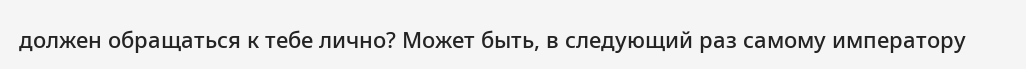должен обращаться к тебе лично? Может быть, в следующий раз самому императору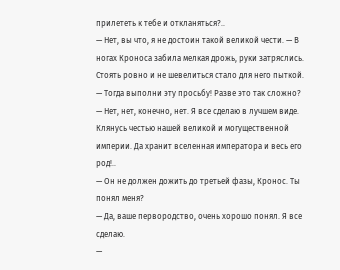прилететь к тебе и откланяться?..
— Нет, вы что, я не достоин такой великой чести. — В ногах Кроноса забила мелкая дрожь, руки затряслись. Стоять ровно и не шевелиться стало для него пыткой.
— Тогда выполни эту просьбу! Разве это так сложно?
— Нет, нет, конечно, нет. Я все сделаю в лучшем виде. Клянусь честью нашей великой и могущественной империи. Да хранит вселенная императора и весь его род!..
— Он не должен дожить до третьей фазы, Кронос. Ты понял меня?
— Да, ваше первородство, очень хорошо понял. Я все сделаю.
—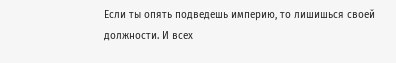Если ты опять подведешь империю, то лишишься своей должности. И всех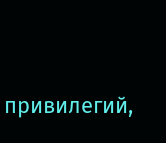привилегий,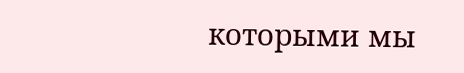которыми мы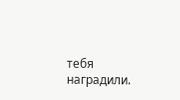тебя наградили.